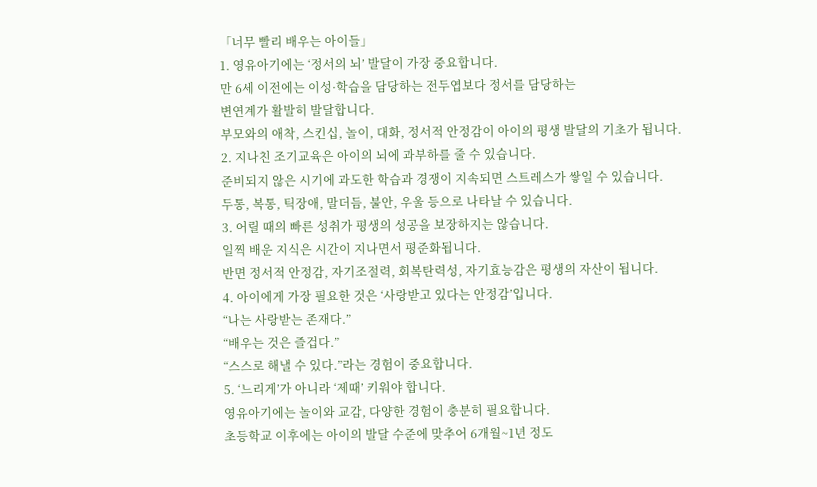「너무 빨리 배우는 아이들」
1. 영유아기에는 ‘정서의 뇌’ 발달이 가장 중요합니다.
만 6세 이전에는 이성·학습을 담당하는 전두엽보다 정서를 담당하는
변연계가 활발히 발달합니다.
부모와의 애착, 스킨십, 놀이, 대화, 정서적 안정감이 아이의 평생 발달의 기초가 됩니다.
2. 지나친 조기교육은 아이의 뇌에 과부하를 줄 수 있습니다.
준비되지 않은 시기에 과도한 학습과 경쟁이 지속되면 스트레스가 쌓일 수 있습니다.
두통, 복통, 틱장애, 말더듬, 불안, 우울 등으로 나타날 수 있습니다.
3. 어릴 때의 빠른 성취가 평생의 성공을 보장하지는 않습니다.
일찍 배운 지식은 시간이 지나면서 평준화됩니다.
반면 정서적 안정감, 자기조절력, 회복탄력성, 자기효능감은 평생의 자산이 됩니다.
4. 아이에게 가장 필요한 것은 ‘사랑받고 있다는 안정감’입니다.
“나는 사랑받는 존재다.”
“배우는 것은 즐겁다.”
“스스로 해낼 수 있다.”라는 경험이 중요합니다.
5. ‘느리게’가 아니라 ‘제때’ 키워야 합니다.
영유아기에는 놀이와 교감, 다양한 경험이 충분히 필요합니다.
초등학교 이후에는 아이의 발달 수준에 맞추어 6개월~1년 정도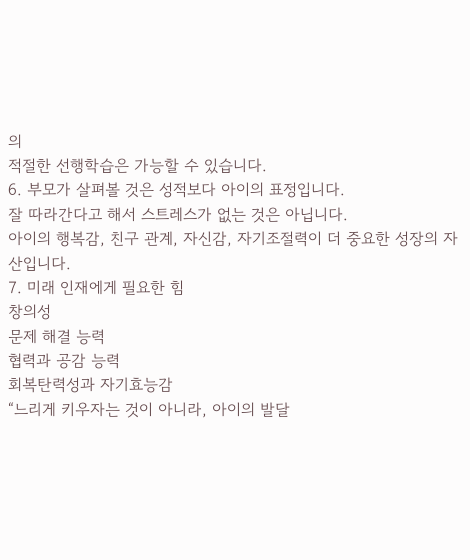의
적절한 선행학습은 가능할 수 있습니다.
6. 부모가 살펴볼 것은 성적보다 아이의 표정입니다.
잘 따라간다고 해서 스트레스가 없는 것은 아닙니다.
아이의 행복감, 친구 관계, 자신감, 자기조절력이 더 중요한 성장의 자산입니다.
7. 미래 인재에게 필요한 힘
창의성
문제 해결 능력
협력과 공감 능력
회복탄력성과 자기효능감
“느리게 키우자는 것이 아니라, 아이의 발달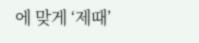에 맞게 ‘제때’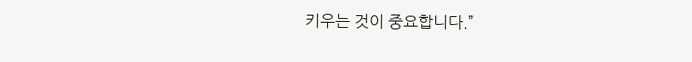키우는 것이 중요합니다.”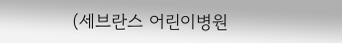(세브란스 어린이병원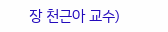장 천근아 교수)